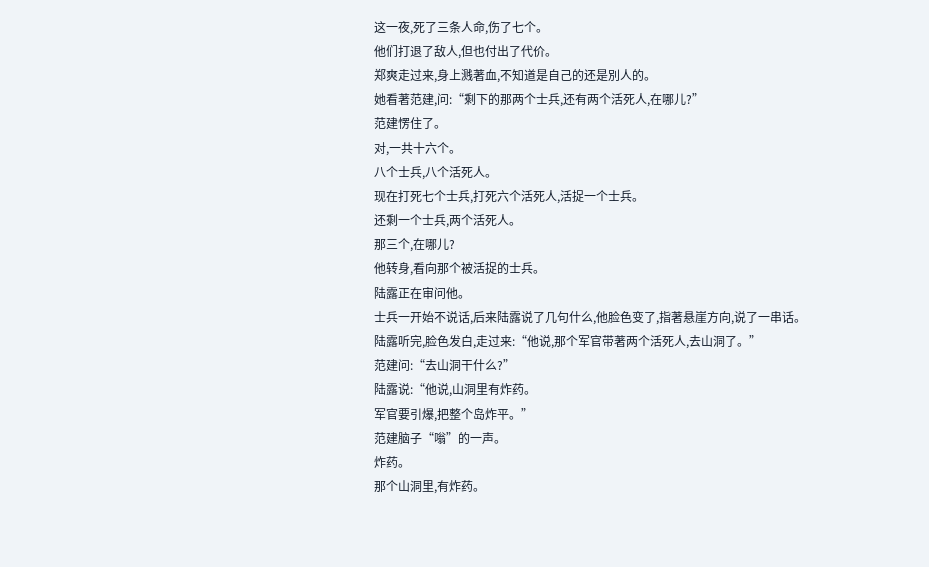这一夜,死了三条人命,伤了七个。
他们打退了敌人,但也付出了代价。
郑爽走过来,身上溅著血,不知道是自己的还是別人的。
她看著范建,问:“剩下的那两个士兵,还有两个活死人,在哪儿?”
范建愣住了。
对,一共十六个。
八个士兵,八个活死人。
现在打死七个士兵,打死六个活死人,活捉一个士兵。
还剩一个士兵,两个活死人。
那三个,在哪儿?
他转身,看向那个被活捉的士兵。
陆露正在审问他。
士兵一开始不说话,后来陆露说了几句什么,他脸色变了,指著悬崖方向,说了一串话。
陆露听完,脸色发白,走过来:“他说,那个军官带著两个活死人,去山洞了。”
范建问:“去山洞干什么?”
陆露说:“他说,山洞里有炸药。
军官要引爆,把整个岛炸平。”
范建脑子“嗡”的一声。
炸药。
那个山洞里,有炸药。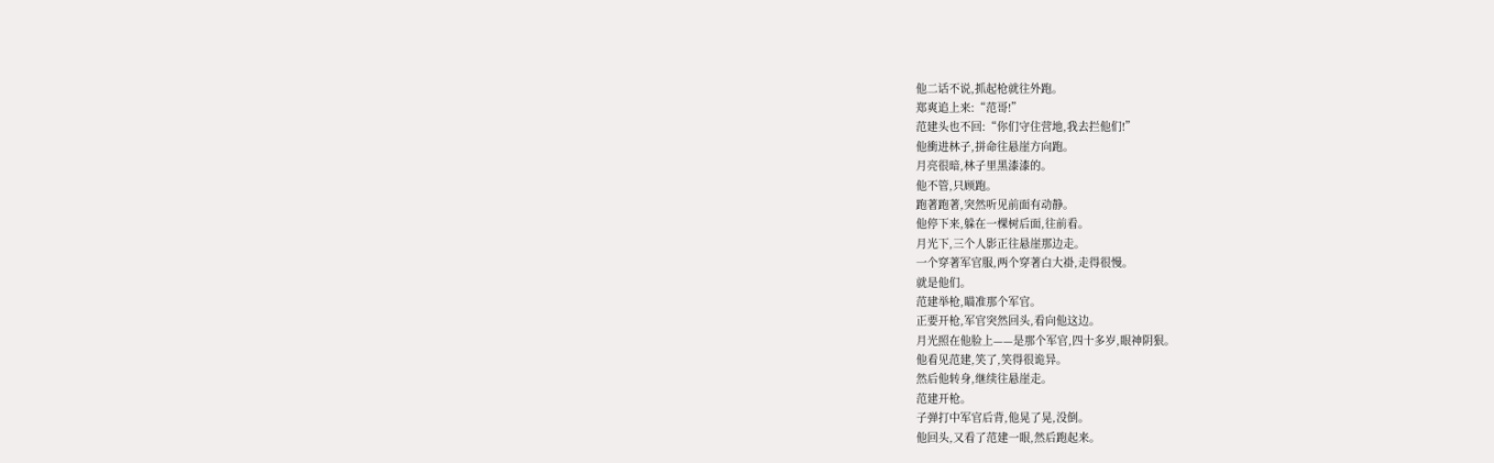他二话不说,抓起枪就往外跑。
郑爽追上来:“范哥!”
范建头也不回:“你们守住营地,我去拦他们!”
他衝进林子,拼命往悬崖方向跑。
月亮很暗,林子里黑漆漆的。
他不管,只顾跑。
跑著跑著,突然听见前面有动静。
他停下来,躲在一棵树后面,往前看。
月光下,三个人影正往悬崖那边走。
一个穿著军官服,两个穿著白大褂,走得很慢。
就是他们。
范建举枪,瞄准那个军官。
正要开枪,军官突然回头,看向他这边。
月光照在他脸上——是那个军官,四十多岁,眼神阴狠。
他看见范建,笑了,笑得很诡异。
然后他转身,继续往悬崖走。
范建开枪。
子弹打中军官后背,他晃了晃,没倒。
他回头,又看了范建一眼,然后跑起来。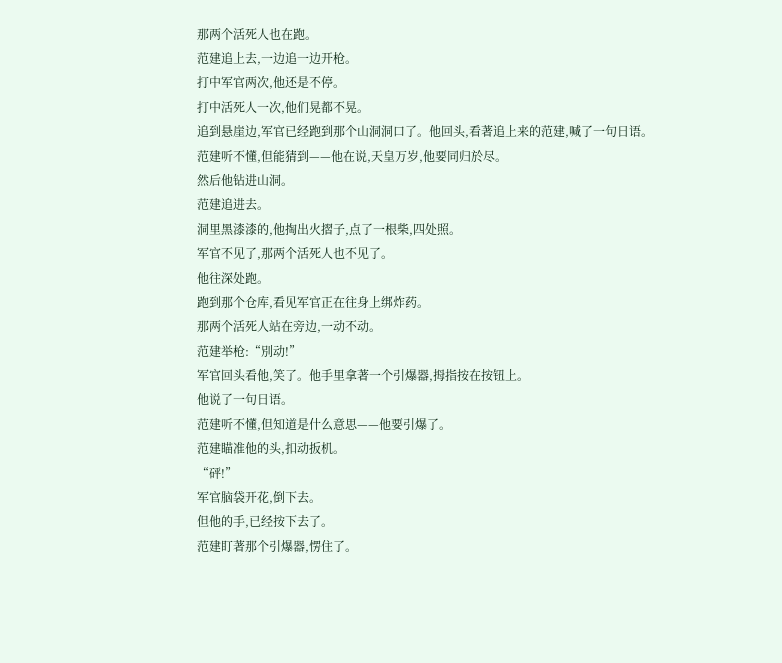那两个活死人也在跑。
范建追上去,一边追一边开枪。
打中军官两次,他还是不停。
打中活死人一次,他们晃都不晃。
追到悬崖边,军官已经跑到那个山洞洞口了。他回头,看著追上来的范建,喊了一句日语。
范建听不懂,但能猜到——他在说,天皇万岁,他要同归於尽。
然后他钻进山洞。
范建追进去。
洞里黑漆漆的,他掏出火摺子,点了一根柴,四处照。
军官不见了,那两个活死人也不见了。
他往深处跑。
跑到那个仓库,看见军官正在往身上绑炸药。
那两个活死人站在旁边,一动不动。
范建举枪:“別动!”
军官回头看他,笑了。他手里拿著一个引爆器,拇指按在按钮上。
他说了一句日语。
范建听不懂,但知道是什么意思——他要引爆了。
范建瞄准他的头,扣动扳机。
“砰!”
军官脑袋开花,倒下去。
但他的手,已经按下去了。
范建盯著那个引爆器,愣住了。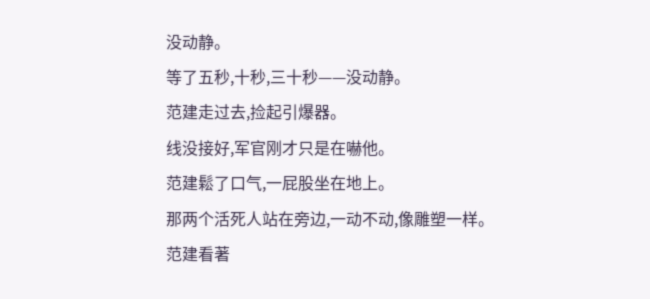没动静。
等了五秒,十秒,三十秒——没动静。
范建走过去,捡起引爆器。
线没接好,军官刚才只是在嚇他。
范建鬆了口气,一屁股坐在地上。
那两个活死人站在旁边,一动不动,像雕塑一样。
范建看著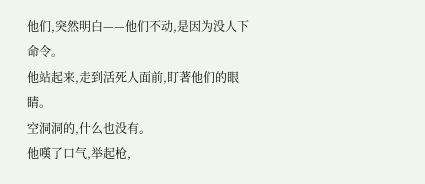他们,突然明白——他们不动,是因为没人下命令。
他站起来,走到活死人面前,盯著他们的眼睛。
空洞洞的,什么也没有。
他嘆了口气,举起枪,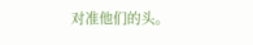对准他们的头。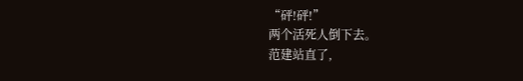“砰!砰!”
两个活死人倒下去。
范建站直了,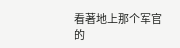看著地上那个军官的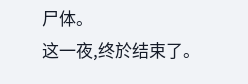尸体。
这一夜,终於结束了。